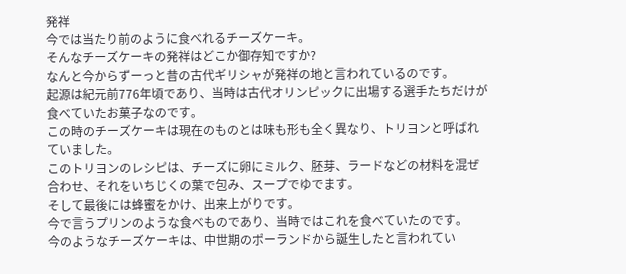発祥
今では当たり前のように食べれるチーズケーキ。
そんなチーズケーキの発祥はどこか御存知ですか?
なんと今からずーっと昔の古代ギリシャが発祥の地と言われているのです。
起源は紀元前776年頃であり、当時は古代オリンピックに出場する選手たちだけが食べていたお菓子なのです。
この時のチーズケーキは現在のものとは味も形も全く異なり、トリヨンと呼ばれていました。
このトリヨンのレシピは、チーズに卵にミルク、胚芽、ラードなどの材料を混ぜ合わせ、それをいちじくの葉で包み、スープでゆでます。
そして最後には蜂蜜をかけ、出来上がりです。
今で言うプリンのような食べものであり、当時ではこれを食べていたのです。
今のようなチーズケーキは、中世期のポーランドから誕生したと言われてい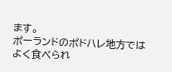ます。
ポーランドのポドハレ地方ではよく食べられ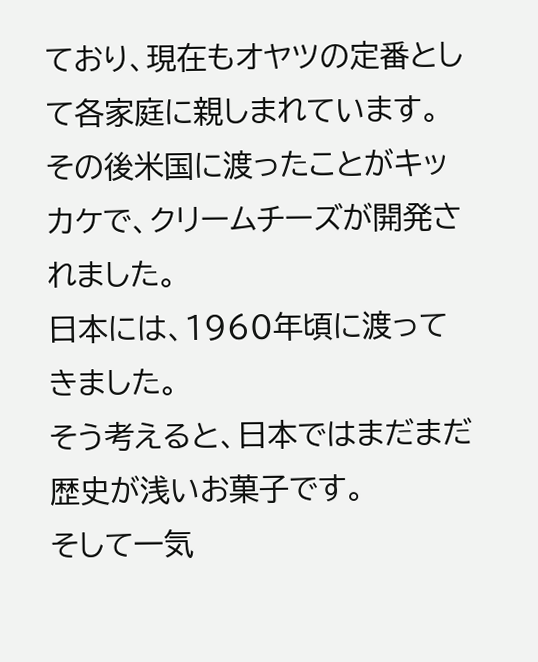ており、現在もオヤツの定番として各家庭に親しまれています。
その後米国に渡ったことがキッカケで、クリームチーズが開発されました。
日本には、1960年頃に渡ってきました。
そう考えると、日本ではまだまだ歴史が浅いお菓子です。
そして一気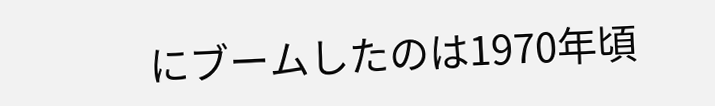にブームしたのは1970年頃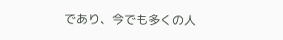であり、今でも多くの人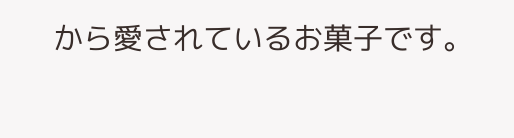から愛されているお菓子です。